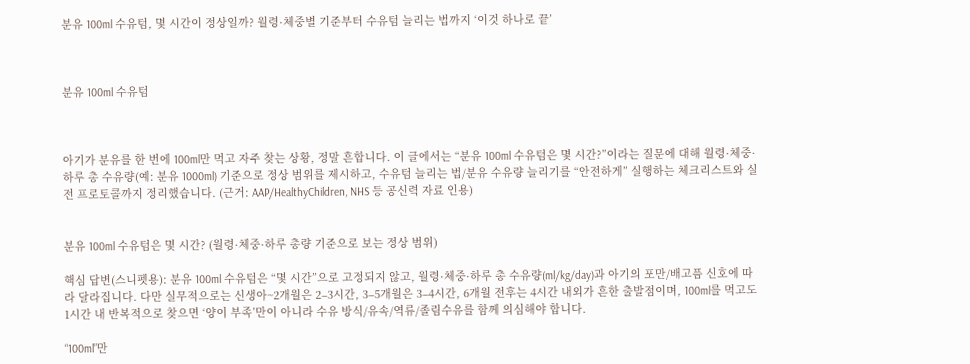분유 100ml 수유텀, 몇 시간이 정상일까? 월령·체중별 기준부터 수유텀 늘리는 법까지 ‘이것 하나로 끝’



분유 100ml 수유텀



아기가 분유를 한 번에 100ml만 먹고 자주 찾는 상황, 정말 흔합니다. 이 글에서는 “분유 100ml 수유텀은 몇 시간?”이라는 질문에 대해 월령·체중·하루 총 수유량(예: 분유 1000ml) 기준으로 정상 범위를 제시하고, 수유텀 늘리는 법/분유 수유량 늘리기를 “안전하게” 실행하는 체크리스트와 실전 프로토콜까지 정리했습니다. (근거: AAP/HealthyChildren, NHS 등 공신력 자료 인용)


분유 100ml 수유텀은 몇 시간? (월령·체중·하루 총량 기준으로 보는 정상 범위)

핵심 답변(스니펫용): 분유 100ml 수유텀은 “몇 시간”으로 고정되지 않고, 월령·체중·하루 총 수유량(ml/kg/day)과 아기의 포만/배고픔 신호에 따라 달라집니다. 다만 실무적으로는 신생아~2개월은 2–3시간, 3–5개월은 3–4시간, 6개월 전후는 4시간 내외가 흔한 출발점이며, 100ml를 먹고도 1시간 내 반복적으로 찾으면 ‘양이 부족’만이 아니라 수유 방식/유속/역류/졸림수유를 함께 의심해야 합니다.

“100ml”만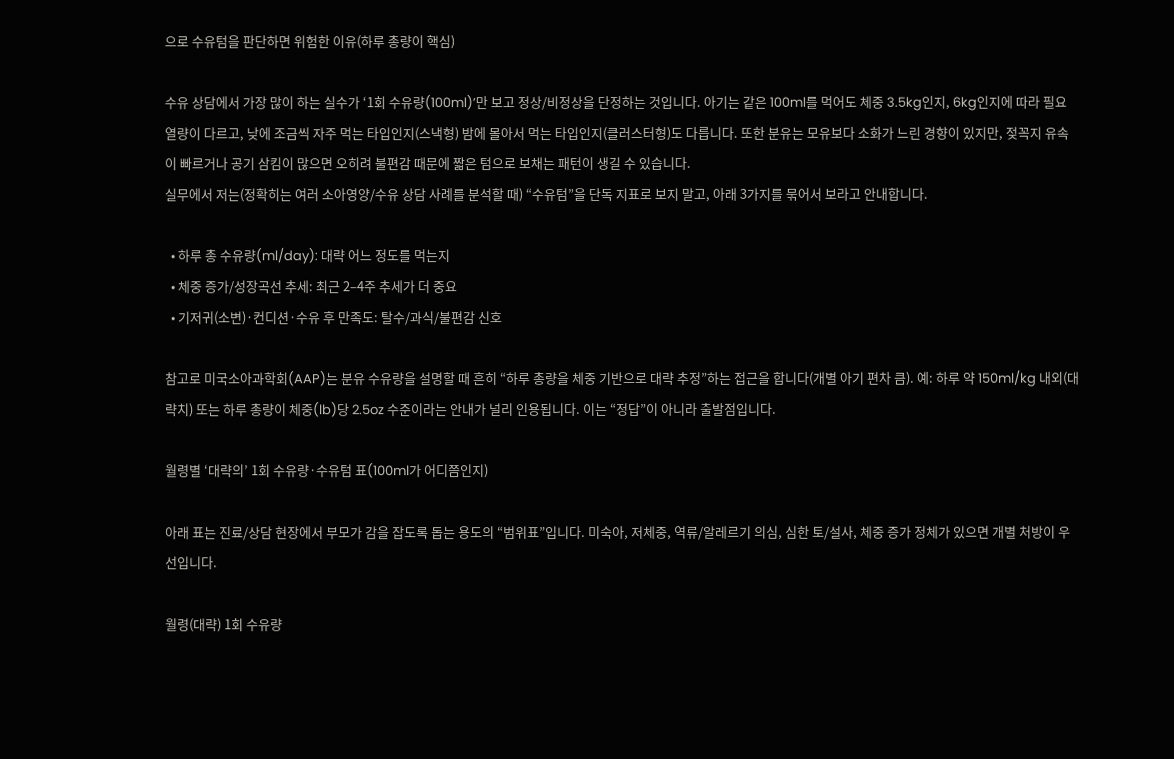으로 수유텀을 판단하면 위험한 이유(하루 총량이 핵심)

수유 상담에서 가장 많이 하는 실수가 ‘1회 수유량(100ml)’만 보고 정상/비정상을 단정하는 것입니다. 아기는 같은 100ml를 먹어도 체중 3.5kg인지, 6kg인지에 따라 필요 열량이 다르고, 낮에 조금씩 자주 먹는 타입인지(스낵형) 밤에 몰아서 먹는 타입인지(클러스터형)도 다릅니다. 또한 분유는 모유보다 소화가 느린 경향이 있지만, 젖꼭지 유속이 빠르거나 공기 삼킴이 많으면 오히려 불편감 때문에 짧은 텀으로 보채는 패턴이 생길 수 있습니다.
실무에서 저는(정확히는 여러 소아영양/수유 상담 사례를 분석할 때) “수유텀”을 단독 지표로 보지 말고, 아래 3가지를 묶어서 보라고 안내합니다.

  • 하루 총 수유량(ml/day): 대략 어느 정도를 먹는지
  • 체중 증가/성장곡선 추세: 최근 2–4주 추세가 더 중요
  • 기저귀(소변)·컨디션·수유 후 만족도: 탈수/과식/불편감 신호

참고로 미국소아과학회(AAP)는 분유 수유량을 설명할 때 흔히 “하루 총량을 체중 기반으로 대략 추정”하는 접근을 합니다(개별 아기 편차 큼). 예: 하루 약 150ml/kg 내외(대략치) 또는 하루 총량이 체중(lb)당 2.5oz 수준이라는 안내가 널리 인용됩니다. 이는 “정답”이 아니라 출발점입니다.

월령별 ‘대략의’ 1회 수유량·수유텀 표(100ml가 어디쯤인지)

아래 표는 진료/상담 현장에서 부모가 감을 잡도록 돕는 용도의 “범위표”입니다. 미숙아, 저체중, 역류/알레르기 의심, 심한 토/설사, 체중 증가 정체가 있으면 개별 처방이 우선입니다.

월령(대략) 1회 수유량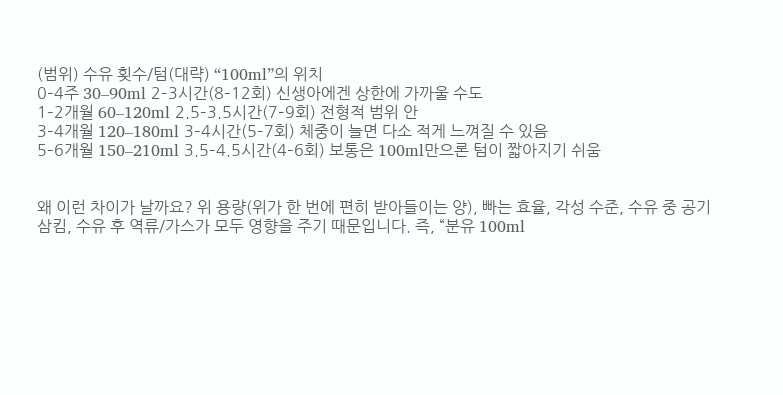(범위) 수유 횟수/텀(대략) “100ml”의 위치
0–4주 30–90ml 2–3시간(8–12회) 신생아에겐 상한에 가까울 수도
1–2개월 60–120ml 2.5–3.5시간(7–9회) 전형적 범위 안
3–4개월 120–180ml 3–4시간(5–7회) 체중이 늘면 다소 적게 느껴질 수 있음
5–6개월 150–210ml 3.5–4.5시간(4–6회) 보통은 100ml만으론 텀이 짧아지기 쉬움


왜 이런 차이가 날까요? 위 용량(위가 한 번에 편히 받아들이는 양), 빠는 효율, 각성 수준, 수유 중 공기 삼킴, 수유 후 역류/가스가 모두 영향을 주기 때문입니다. 즉, “분유 100ml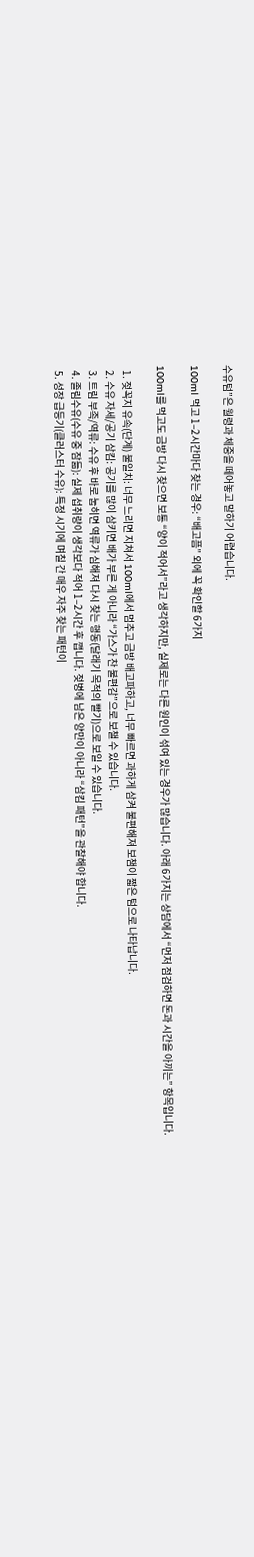수유텀”은 월령과 체중을 떼어놓고 말하기 어렵습니다.

100ml 먹고 1–2시간마다 찾는 경우: “배고픔” 외에 꼭 확인할 6가지

100ml를 먹고도 금방 다시 찾으면 보통 “양이 적어서”라고 생각하지만, 실제로는 다른 원인이 섞여 있는 경우가 많습니다. 아래 6가지는 상담에서 “먼저 점검하면 돈과 시간을 아끼는” 항목입니다.

  1. 젖꼭지 유속(단계) 불일치: 너무 느리면 지쳐서 100ml에서 멈추고 금방 배고파하고, 너무 빠르면 과하게 삼켜 불편해져 보챔이 짧은 텀으로 나타납니다.
  2. 수유 자세/공기 삼킴: 공기를 많이 삼키면 배가 부른 게 아니라 “가스가 찬 불편감”으로 보챌 수 있습니다.
  3. 트림 부족/역류: 수유 후 바로 눕히면 역류가 심해져 다시 찾는 행동(달래기 목적의 빨기)으로 보일 수 있습니다.
  4. 졸림수유(수유 중 잠듦): 실제 섭취량이 생각보다 적어 1–2시간 후 깹니다. 젖병에 남은 양만이 아니라 “삼킴 패턴”을 관찰해야 합니다.
  5. 성장 급등기(클러스터 수유): 특정 시기에 며칠 간 매우 자주 찾는 패턴이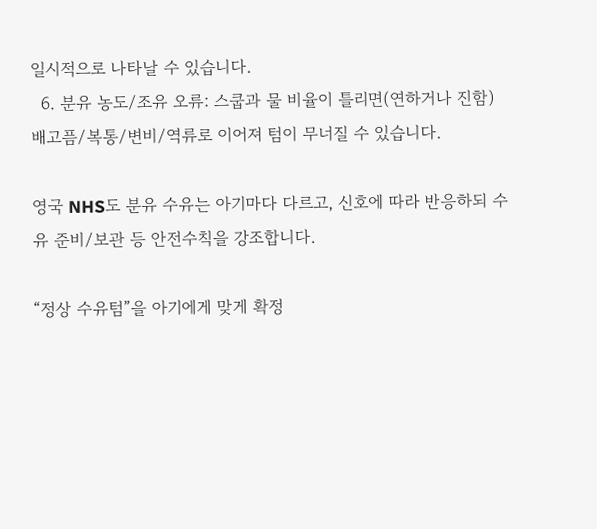일시적으로 나타날 수 있습니다.
  6. 분유 농도/조유 오류: 스쿱과 물 비율이 틀리면(연하거나 진함) 배고픔/복통/변비/역류로 이어져 텀이 무너질 수 있습니다.

영국 NHS도 분유 수유는 아기마다 다르고, 신호에 따라 반응하되 수유 준비/보관 등 안전수칙을 강조합니다.

“정상 수유텀”을 아기에게 맞게 확정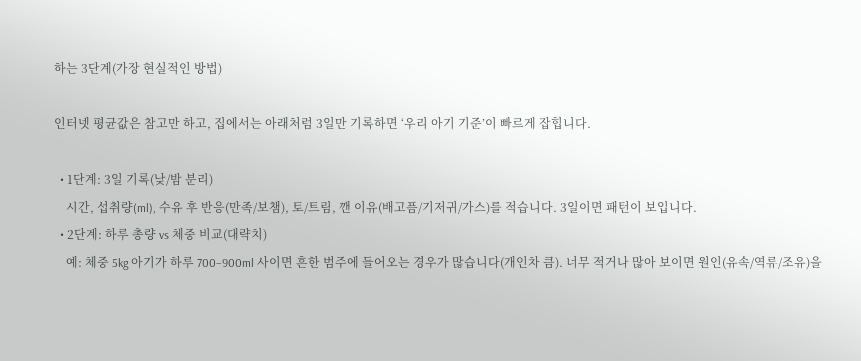하는 3단계(가장 현실적인 방법)

인터넷 평균값은 참고만 하고, 집에서는 아래처럼 3일만 기록하면 ‘우리 아기 기준’이 빠르게 잡힙니다.

  • 1단계: 3일 기록(낮/밤 분리)
    시간, 섭취량(ml), 수유 후 반응(만족/보챔), 토/트림, 깬 이유(배고픔/기저귀/가스)를 적습니다. 3일이면 패턴이 보입니다.
  • 2단계: 하루 총량 vs 체중 비교(대략치)
    예: 체중 5kg 아기가 하루 700–900ml 사이면 흔한 범주에 들어오는 경우가 많습니다(개인차 큼). 너무 적거나 많아 보이면 원인(유속/역류/조유)을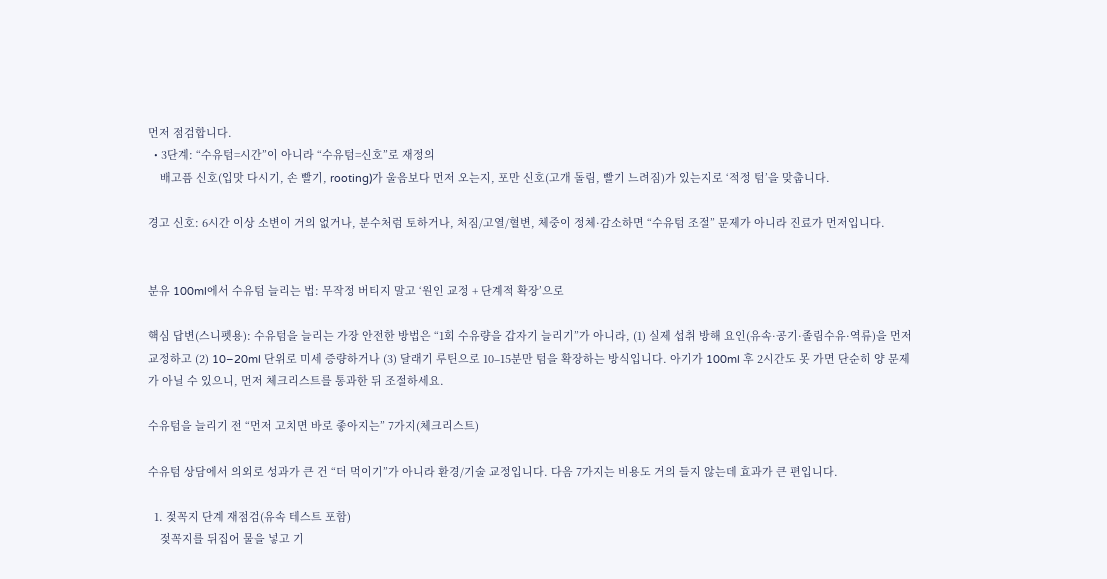먼저 점검합니다.
  • 3단계: “수유텀=시간”이 아니라 “수유텀=신호”로 재정의
    배고픔 신호(입맛 다시기, 손 빨기, rooting)가 울음보다 먼저 오는지, 포만 신호(고개 돌림, 빨기 느려짐)가 있는지로 ‘적정 텀’을 맞춥니다.

경고 신호: 6시간 이상 소변이 거의 없거나, 분수처럼 토하거나, 처짐/고열/혈변, 체중이 정체·감소하면 “수유텀 조절” 문제가 아니라 진료가 먼저입니다.


분유 100ml에서 수유텀 늘리는 법: 무작정 버티지 말고 ‘원인 교정 + 단계적 확장’으로

핵심 답변(스니펫용): 수유텀을 늘리는 가장 안전한 방법은 “1회 수유량을 갑자기 늘리기”가 아니라, (1) 실제 섭취 방해 요인(유속·공기·졸림수유·역류)을 먼저 교정하고 (2) 10–20ml 단위로 미세 증량하거나 (3) 달래기 루틴으로 10–15분만 텀을 확장하는 방식입니다. 아기가 100ml 후 2시간도 못 가면 단순히 양 문제가 아닐 수 있으니, 먼저 체크리스트를 통과한 뒤 조절하세요.

수유텀을 늘리기 전 “먼저 고치면 바로 좋아지는” 7가지(체크리스트)

수유텀 상담에서 의외로 성과가 큰 건 “더 먹이기”가 아니라 환경/기술 교정입니다. 다음 7가지는 비용도 거의 들지 않는데 효과가 큰 편입니다.

  1. 젖꼭지 단계 재점검(유속 테스트 포함)
    젖꼭지를 뒤집어 물을 넣고 기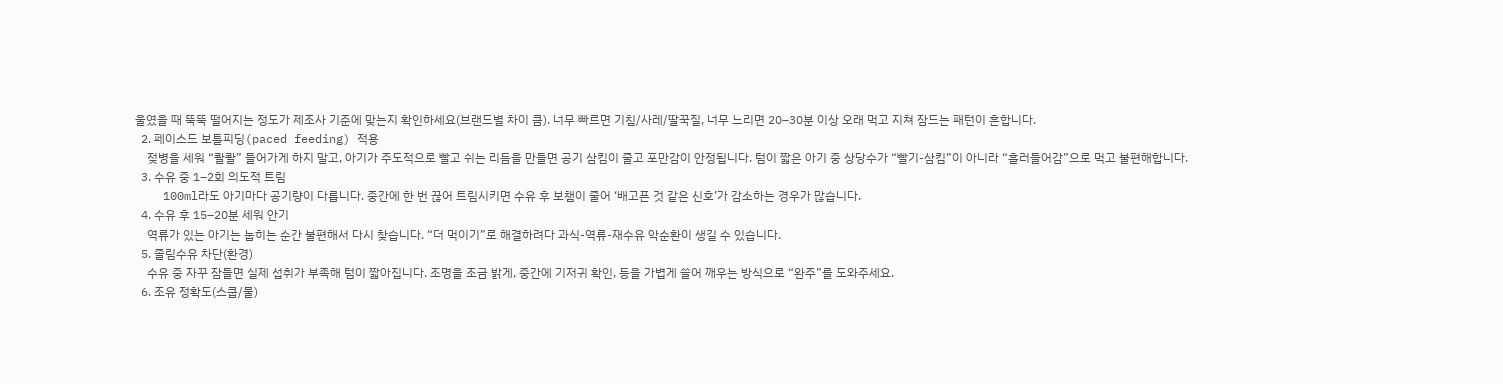울였을 때 뚝뚝 떨어지는 정도가 제조사 기준에 맞는지 확인하세요(브랜드별 차이 큼). 너무 빠르면 기침/사레/딸꾹질, 너무 느리면 20–30분 이상 오래 먹고 지쳐 잠드는 패턴이 흔합니다.
  2. 페이스드 보틀피딩(paced feeding) 적용
    젖병을 세워 “콸콸” 들어가게 하지 말고, 아기가 주도적으로 빨고 쉬는 리듬을 만들면 공기 삼킴이 줄고 포만감이 안정됩니다. 텀이 짧은 아기 중 상당수가 “빨기-삼킴”이 아니라 “흘러들어감”으로 먹고 불편해합니다.
  3. 수유 중 1–2회 의도적 트림
    100ml라도 아기마다 공기량이 다릅니다. 중간에 한 번 끊어 트림시키면 수유 후 보챔이 줄어 ‘배고픈 것 같은 신호’가 감소하는 경우가 많습니다.
  4. 수유 후 15–20분 세워 안기
    역류가 있는 아기는 눕히는 순간 불편해서 다시 찾습니다. “더 먹이기”로 해결하려다 과식-역류-재수유 악순환이 생길 수 있습니다.
  5. 졸림수유 차단(환경)
    수유 중 자꾸 잠들면 실제 섭취가 부족해 텀이 짧아집니다. 조명을 조금 밝게, 중간에 기저귀 확인, 등을 가볍게 쓸어 깨우는 방식으로 “완주”를 도와주세요.
  6. 조유 정확도(스쿱/물)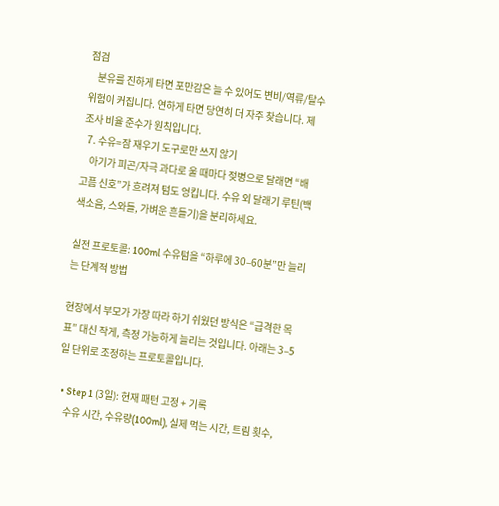점검
    분유를 진하게 타면 포만감은 늘 수 있어도 변비/역류/탈수 위험이 커집니다. 연하게 타면 당연히 더 자주 찾습니다. 제조사 비율 준수가 원칙입니다.
  7. 수유=잠 재우기 도구로만 쓰지 않기
    아기가 피곤/자극 과다로 울 때마다 젖병으로 달래면 “배고픔 신호”가 흐려져 텀도 엉킵니다. 수유 외 달래기 루틴(백색소음, 스와들, 가벼운 흔들기)을 분리하세요.

실전 프로토콜: 100ml 수유텀을 “하루에 30–60분”만 늘리는 단계적 방법

현장에서 부모가 가장 따라 하기 쉬웠던 방식은 “급격한 목표” 대신 작게, 측정 가능하게 늘리는 것입니다. 아래는 3–5일 단위로 조정하는 프로토콜입니다.

  • Step 1 (3일): 현재 패턴 고정 + 기록
    수유 시간, 수유량(100ml), 실제 먹는 시간, 트림 횟수,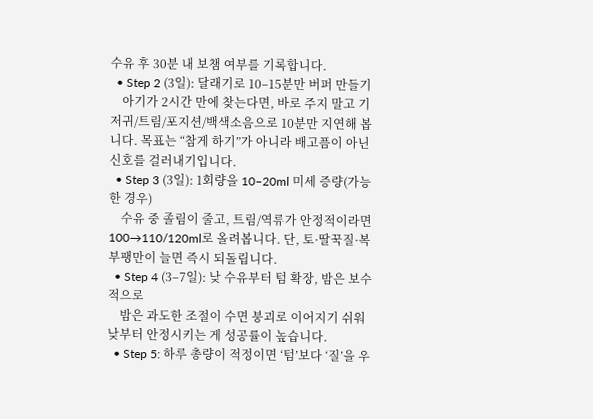수유 후 30분 내 보챔 여부를 기록합니다.
  • Step 2 (3일): 달래기로 10–15분만 버퍼 만들기
    아기가 2시간 만에 찾는다면, 바로 주지 말고 기저귀/트림/포지션/백색소음으로 10분만 지연해 봅니다. 목표는 “참게 하기”가 아니라 배고픔이 아닌 신호를 걸러내기입니다.
  • Step 3 (3일): 1회량을 10–20ml 미세 증량(가능한 경우)
    수유 중 졸림이 줄고, 트림/역류가 안정적이라면 100→110/120ml로 올려봅니다. 단, 토·딸꾹질·복부팽만이 늘면 즉시 되돌립니다.
  • Step 4 (3–7일): 낮 수유부터 텀 확장, 밤은 보수적으로
    밤은 과도한 조절이 수면 붕괴로 이어지기 쉬워 낮부터 안정시키는 게 성공률이 높습니다.
  • Step 5: 하루 총량이 적정이면 ‘텀’보다 ‘질’을 우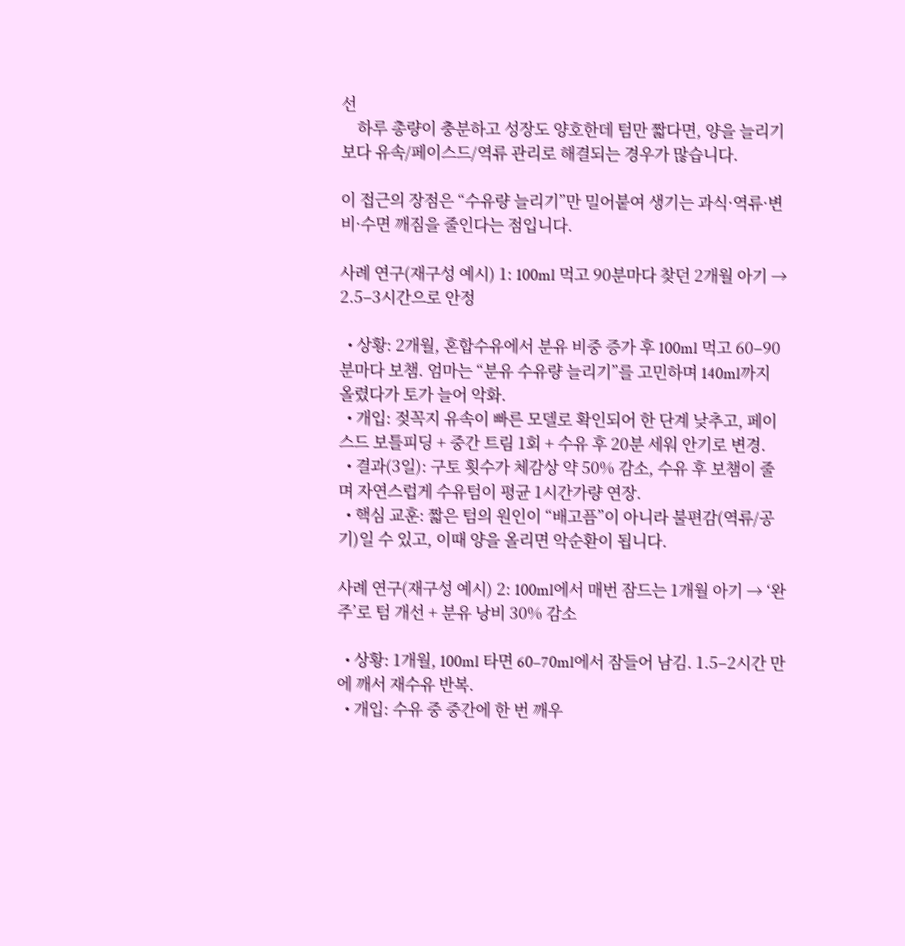선
    하루 총량이 충분하고 성장도 양호한데 텀만 짧다면, 양을 늘리기보다 유속/페이스드/역류 관리로 해결되는 경우가 많습니다.

이 접근의 장점은 “수유량 늘리기”만 밀어붙여 생기는 과식·역류·변비·수면 깨짐을 줄인다는 점입니다.

사례 연구(재구성 예시) 1: 100ml 먹고 90분마다 찾던 2개월 아기 → 2.5–3시간으로 안정

  • 상황: 2개월, 혼합수유에서 분유 비중 증가 후 100ml 먹고 60–90분마다 보챔. 엄마는 “분유 수유량 늘리기”를 고민하며 140ml까지 올렸다가 토가 늘어 악화.
  • 개입: 젖꼭지 유속이 빠른 모델로 확인되어 한 단계 낮추고, 페이스드 보틀피딩 + 중간 트림 1회 + 수유 후 20분 세워 안기로 변경.
  • 결과(3일): 구토 횟수가 체감상 약 50% 감소, 수유 후 보챔이 줄며 자연스럽게 수유텀이 평균 1시간가량 연장.
  • 핵심 교훈: 짧은 텀의 원인이 “배고픔”이 아니라 불편감(역류/공기)일 수 있고, 이때 양을 올리면 악순환이 됩니다.

사례 연구(재구성 예시) 2: 100ml에서 매번 잠드는 1개월 아기 → ‘완주’로 텀 개선 + 분유 낭비 30% 감소

  • 상황: 1개월, 100ml 타면 60–70ml에서 잠들어 남김. 1.5–2시간 만에 깨서 재수유 반복.
  • 개입: 수유 중 중간에 한 번 깨우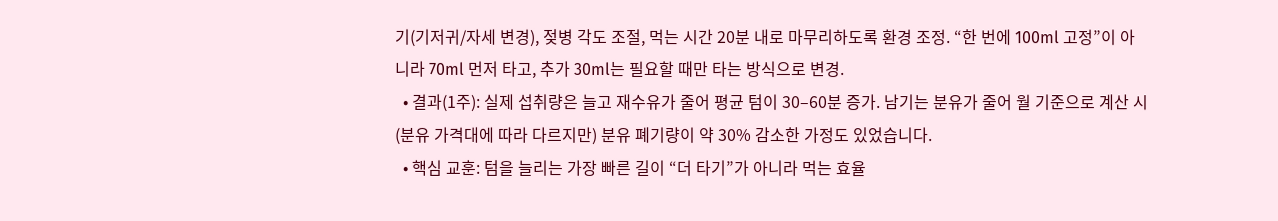기(기저귀/자세 변경), 젖병 각도 조절, 먹는 시간 20분 내로 마무리하도록 환경 조정. “한 번에 100ml 고정”이 아니라 70ml 먼저 타고, 추가 30ml는 필요할 때만 타는 방식으로 변경.
  • 결과(1주): 실제 섭취량은 늘고 재수유가 줄어 평균 텀이 30–60분 증가. 남기는 분유가 줄어 월 기준으로 계산 시(분유 가격대에 따라 다르지만) 분유 폐기량이 약 30% 감소한 가정도 있었습니다.
  • 핵심 교훈: 텀을 늘리는 가장 빠른 길이 “더 타기”가 아니라 먹는 효율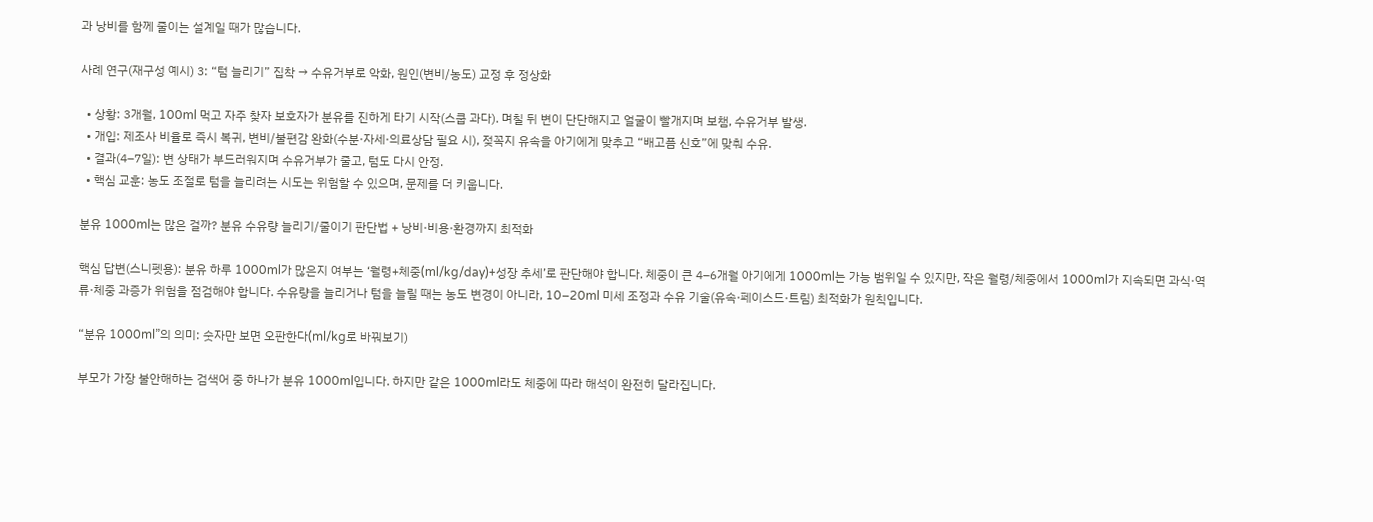과 낭비를 함께 줄이는 설계일 때가 많습니다.

사례 연구(재구성 예시) 3: “텀 늘리기” 집착 → 수유거부로 악화, 원인(변비/농도) 교정 후 정상화

  • 상황: 3개월, 100ml 먹고 자주 찾자 보호자가 분유를 진하게 타기 시작(스쿱 과다). 며칠 뒤 변이 단단해지고 얼굴이 빨개지며 보챔, 수유거부 발생.
  • 개입: 제조사 비율로 즉시 복귀, 변비/불편감 완화(수분·자세·의료상담 필요 시), 젖꼭지 유속을 아기에게 맞추고 “배고픔 신호”에 맞춰 수유.
  • 결과(4–7일): 변 상태가 부드러워지며 수유거부가 줄고, 텀도 다시 안정.
  • 핵심 교훈: 농도 조절로 텀을 늘리려는 시도는 위험할 수 있으며, 문제를 더 키웁니다.

분유 1000ml는 많은 걸까? 분유 수유량 늘리기/줄이기 판단법 + 낭비·비용·환경까지 최적화

핵심 답변(스니펫용): 분유 하루 1000ml가 많은지 여부는 ‘월령+체중(ml/kg/day)+성장 추세’로 판단해야 합니다. 체중이 큰 4–6개월 아기에게 1000ml는 가능 범위일 수 있지만, 작은 월령/체중에서 1000ml가 지속되면 과식·역류·체중 과증가 위험을 점검해야 합니다. 수유량을 늘리거나 텀을 늘릴 때는 농도 변경이 아니라, 10–20ml 미세 조정과 수유 기술(유속·페이스드·트림) 최적화가 원칙입니다.

“분유 1000ml”의 의미: 숫자만 보면 오판한다(ml/kg로 바꿔보기)

부모가 가장 불안해하는 검색어 중 하나가 분유 1000ml입니다. 하지만 같은 1000ml라도 체중에 따라 해석이 완전히 달라집니다.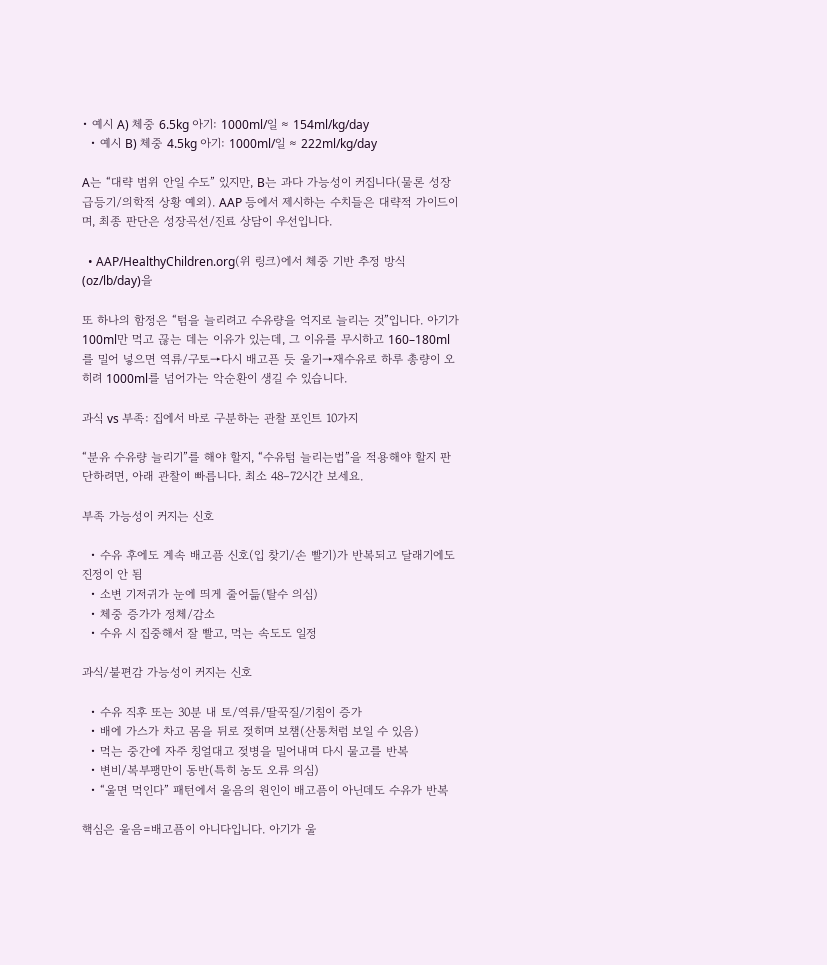• 예시 A) 체중 6.5kg 아기: 1000ml/일 ≈ 154ml/kg/day
  • 예시 B) 체중 4.5kg 아기: 1000ml/일 ≈ 222ml/kg/day

A는 “대략 범위 안일 수도” 있지만, B는 과다 가능성이 커집니다(물론 성장급등기/의학적 상황 예외). AAP 등에서 제시하는 수치들은 대략적 가이드이며, 최종 판단은 성장곡선/진료 상담이 우선입니다.

  • AAP/HealthyChildren.org(위 링크)에서 체중 기반 추정 방식(oz/lb/day)을

또 하나의 함정은 “텀을 늘리려고 수유량을 억지로 늘리는 것”입니다. 아기가 100ml만 먹고 끊는 데는 이유가 있는데, 그 이유를 무시하고 160–180ml를 밀어 넣으면 역류/구토→다시 배고픈 듯 울기→재수유로 하루 총량이 오히려 1000ml를 넘어가는 악순환이 생길 수 있습니다.

과식 vs 부족: 집에서 바로 구분하는 관찰 포인트 10가지

“분유 수유량 늘리기”를 해야 할지, “수유텀 늘리는법”을 적용해야 할지 판단하려면, 아래 관찰이 빠릅니다. 최소 48–72시간 보세요.

부족 가능성이 커지는 신호

  • 수유 후에도 계속 배고픔 신호(입 찾기/손 빨기)가 반복되고 달래기에도 진정이 안 됨
  • 소변 기저귀가 눈에 띄게 줄어듦(탈수 의심)
  • 체중 증가가 정체/감소
  • 수유 시 집중해서 잘 빨고, 먹는 속도도 일정

과식/불편감 가능성이 커지는 신호

  • 수유 직후 또는 30분 내 토/역류/딸꾹질/기침이 증가
  • 배에 가스가 차고 몸을 뒤로 젖히며 보챔(산통처럼 보일 수 있음)
  • 먹는 중간에 자주 칭얼대고 젖병을 밀어내며 다시 물고를 반복
  • 변비/복부팽만이 동반(특히 농도 오류 의심)
  • “울면 먹인다” 패턴에서 울음의 원인이 배고픔이 아닌데도 수유가 반복

핵심은 울음=배고픔이 아니다입니다. 아기가 울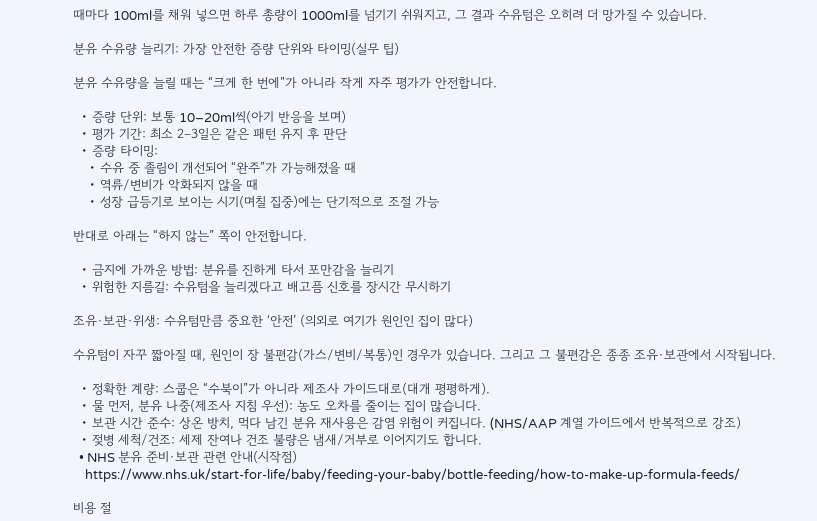때마다 100ml를 채워 넣으면 하루 총량이 1000ml를 넘기기 쉬워지고, 그 결과 수유텀은 오히려 더 망가질 수 있습니다.

분유 수유량 늘리기: 가장 안전한 증량 단위와 타이밍(실무 팁)

분유 수유량을 늘릴 때는 “크게 한 번에”가 아니라 작게 자주 평가가 안전합니다.

  • 증량 단위: 보통 10–20ml씩(아기 반응을 보며)
  • 평가 기간: 최소 2–3일은 같은 패턴 유지 후 판단
  • 증량 타이밍:
    • 수유 중 졸림이 개선되어 “완주”가 가능해졌을 때
    • 역류/변비가 악화되지 않을 때
    • 성장 급등기로 보이는 시기(며칠 집중)에는 단기적으로 조절 가능

반대로 아래는 “하지 않는” 쪽이 안전합니다.

  • 금지에 가까운 방법: 분유를 진하게 타서 포만감을 늘리기
  • 위험한 지름길: 수유텀을 늘리겠다고 배고픔 신호를 장시간 무시하기

조유·보관·위생: 수유텀만큼 중요한 ‘안전’ (의외로 여기가 원인인 집이 많다)

수유텀이 자꾸 짧아질 때, 원인이 장 불편감(가스/변비/복통)인 경우가 있습니다. 그리고 그 불편감은 종종 조유·보관에서 시작됩니다.

  • 정확한 계량: 스쿱은 “수북이”가 아니라 제조사 가이드대로(대개 평평하게).
  • 물 먼저, 분유 나중(제조사 지침 우선): 농도 오차를 줄이는 집이 많습니다.
  • 보관 시간 준수: 상온 방치, 먹다 남긴 분유 재사용은 감염 위험이 커집니다. (NHS/AAP 계열 가이드에서 반복적으로 강조)
  • 젖병 세척/건조: 세제 잔여나 건조 불량은 냄새/거부로 이어지기도 합니다.
  • NHS 분유 준비·보관 관련 안내(시작점)
    https://www.nhs.uk/start-for-life/baby/feeding-your-baby/bottle-feeding/how-to-make-up-formula-feeds/

비용 절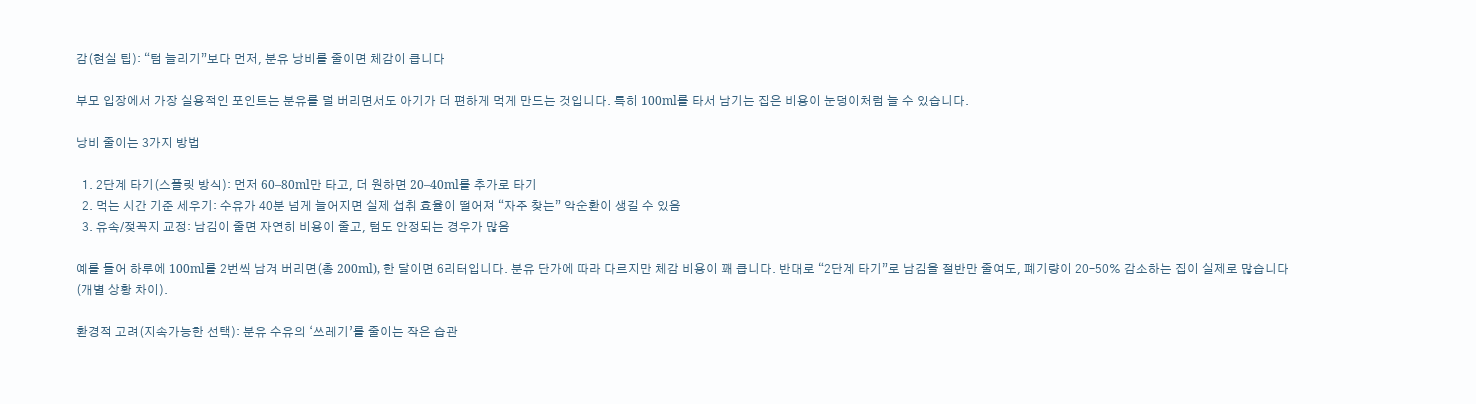감(현실 팁): “텀 늘리기”보다 먼저, 분유 낭비를 줄이면 체감이 큽니다

부모 입장에서 가장 실용적인 포인트는 분유를 덜 버리면서도 아기가 더 편하게 먹게 만드는 것입니다. 특히 100ml를 타서 남기는 집은 비용이 눈덩이처럼 늘 수 있습니다.

낭비 줄이는 3가지 방법

  1. 2단계 타기(스플릿 방식): 먼저 60–80ml만 타고, 더 원하면 20–40ml를 추가로 타기
  2. 먹는 시간 기준 세우기: 수유가 40분 넘게 늘어지면 실제 섭취 효율이 떨어져 “자주 찾는” 악순환이 생길 수 있음
  3. 유속/젖꼭지 교정: 남김이 줄면 자연히 비용이 줄고, 텀도 안정되는 경우가 많음

예를 들어 하루에 100ml를 2번씩 남겨 버리면(총 200ml), 한 달이면 6리터입니다. 분유 단가에 따라 다르지만 체감 비용이 꽤 큽니다. 반대로 “2단계 타기”로 남김을 절반만 줄여도, 폐기량이 20–50% 감소하는 집이 실제로 많습니다(개별 상황 차이).

환경적 고려(지속가능한 선택): 분유 수유의 ‘쓰레기’를 줄이는 작은 습관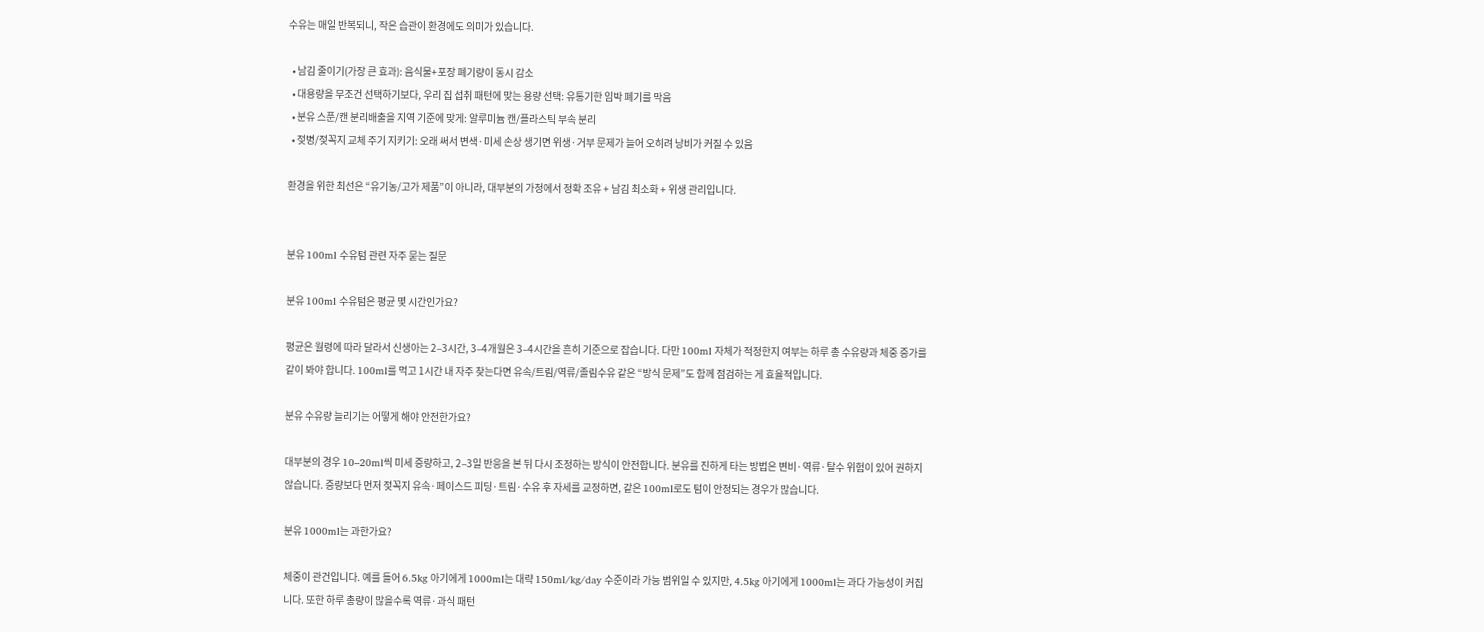수유는 매일 반복되니, 작은 습관이 환경에도 의미가 있습니다.

  • 남김 줄이기(가장 큰 효과): 음식물+포장 폐기량이 동시 감소
  • 대용량을 무조건 선택하기보다, 우리 집 섭취 패턴에 맞는 용량 선택: 유통기한 임박 폐기를 막음
  • 분유 스푼/캔 분리배출을 지역 기준에 맞게: 알루미늄 캔/플라스틱 부속 분리
  • 젖병/젖꼭지 교체 주기 지키기: 오래 써서 변색·미세 손상 생기면 위생·거부 문제가 늘어 오히려 낭비가 커질 수 있음

환경을 위한 최선은 “유기농/고가 제품”이 아니라, 대부분의 가정에서 정확 조유 + 남김 최소화 + 위생 관리입니다.


분유 100ml 수유텀 관련 자주 묻는 질문

분유 100ml 수유텀은 평균 몇 시간인가요?

평균은 월령에 따라 달라서 신생아는 2–3시간, 3–4개월은 3–4시간을 흔히 기준으로 잡습니다. 다만 100ml 자체가 적정한지 여부는 하루 총 수유량과 체중 증가를 같이 봐야 합니다. 100ml를 먹고 1시간 내 자주 찾는다면 유속/트림/역류/졸림수유 같은 “방식 문제”도 함께 점검하는 게 효율적입니다.

분유 수유량 늘리기는 어떻게 해야 안전한가요?

대부분의 경우 10–20ml씩 미세 증량하고, 2–3일 반응을 본 뒤 다시 조정하는 방식이 안전합니다. 분유를 진하게 타는 방법은 변비·역류·탈수 위험이 있어 권하지 않습니다. 증량보다 먼저 젖꼭지 유속·페이스드 피딩·트림·수유 후 자세를 교정하면, 같은 100ml로도 텀이 안정되는 경우가 많습니다.

분유 1000ml는 과한가요?

체중이 관건입니다. 예를 들어 6.5kg 아기에게 1000ml는 대략 150ml/kg/day 수준이라 가능 범위일 수 있지만, 4.5kg 아기에게 1000ml는 과다 가능성이 커집니다. 또한 하루 총량이 많을수록 역류·과식 패턴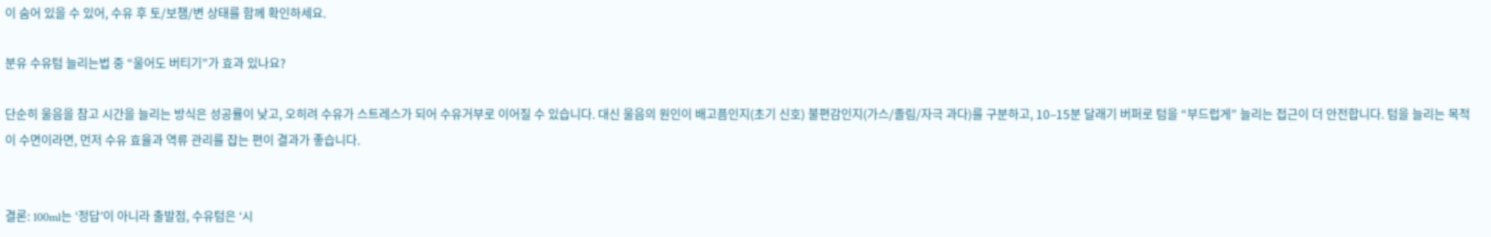이 숨어 있을 수 있어, 수유 후 토/보챔/변 상태를 함께 확인하세요.

분유 수유텀 늘리는법 중 “울어도 버티기”가 효과 있나요?

단순히 울음을 참고 시간을 늘리는 방식은 성공률이 낮고, 오히려 수유가 스트레스가 되어 수유거부로 이어질 수 있습니다. 대신 울음의 원인이 배고픔인지(초기 신호) 불편감인지(가스/졸림/자극 과다)를 구분하고, 10–15분 달래기 버퍼로 텀을 “부드럽게” 늘리는 접근이 더 안전합니다. 텀을 늘리는 목적이 수면이라면, 먼저 수유 효율과 역류 관리를 잡는 편이 결과가 좋습니다.


결론: 100ml는 ‘정답’이 아니라 출발점, 수유텀은 ‘시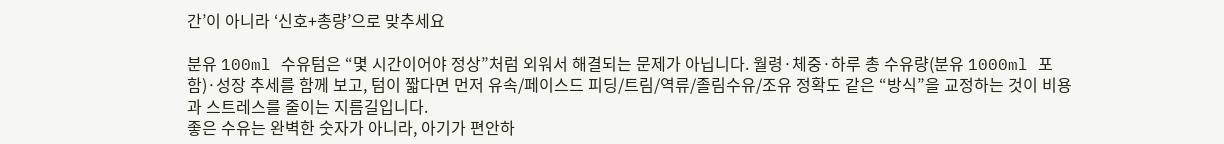간’이 아니라 ‘신호+총량’으로 맞추세요

분유 100ml 수유텀은 “몇 시간이어야 정상”처럼 외워서 해결되는 문제가 아닙니다. 월령·체중·하루 총 수유량(분유 1000ml 포함)·성장 추세를 함께 보고, 텀이 짧다면 먼저 유속/페이스드 피딩/트림/역류/졸림수유/조유 정확도 같은 “방식”을 교정하는 것이 비용과 스트레스를 줄이는 지름길입니다.
좋은 수유는 완벽한 숫자가 아니라, 아기가 편안하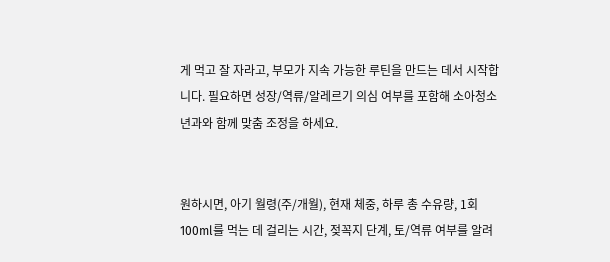게 먹고 잘 자라고, 부모가 지속 가능한 루틴을 만드는 데서 시작합니다. 필요하면 성장/역류/알레르기 의심 여부를 포함해 소아청소년과와 함께 맞춤 조정을 하세요.


원하시면, 아기 월령(주/개월), 현재 체중, 하루 총 수유량, 1회 100ml를 먹는 데 걸리는 시간, 젖꼭지 단계, 토/역류 여부를 알려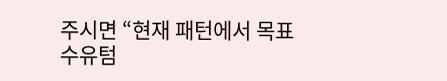주시면 “현재 패턴에서 목표 수유텀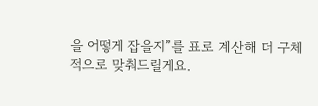을 어떻게 잡을지”를 표로 계산해 더 구체적으로 맞춰드릴게요.